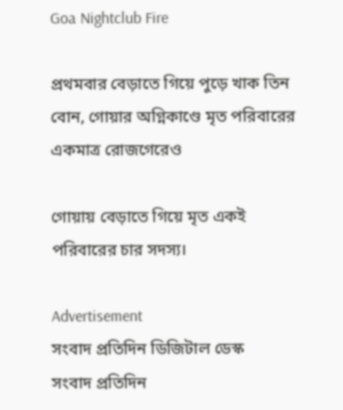Goa Nightclub Fire

প্রথমবার বেড়াতে গিয়ে পুড়ে খাক তিন বোন, গোয়ার অগ্নিকাণ্ডে মৃত পরিবারের একমাত্র রোজগেরেও

গোয়ায় বেড়াতে গিয়ে মৃত একই পরিবারের চার সদস্য।

Advertisement
সংবাদ প্রতিদিন ডিজিটাল ডেস্ক
সংবাদ প্রতিদিন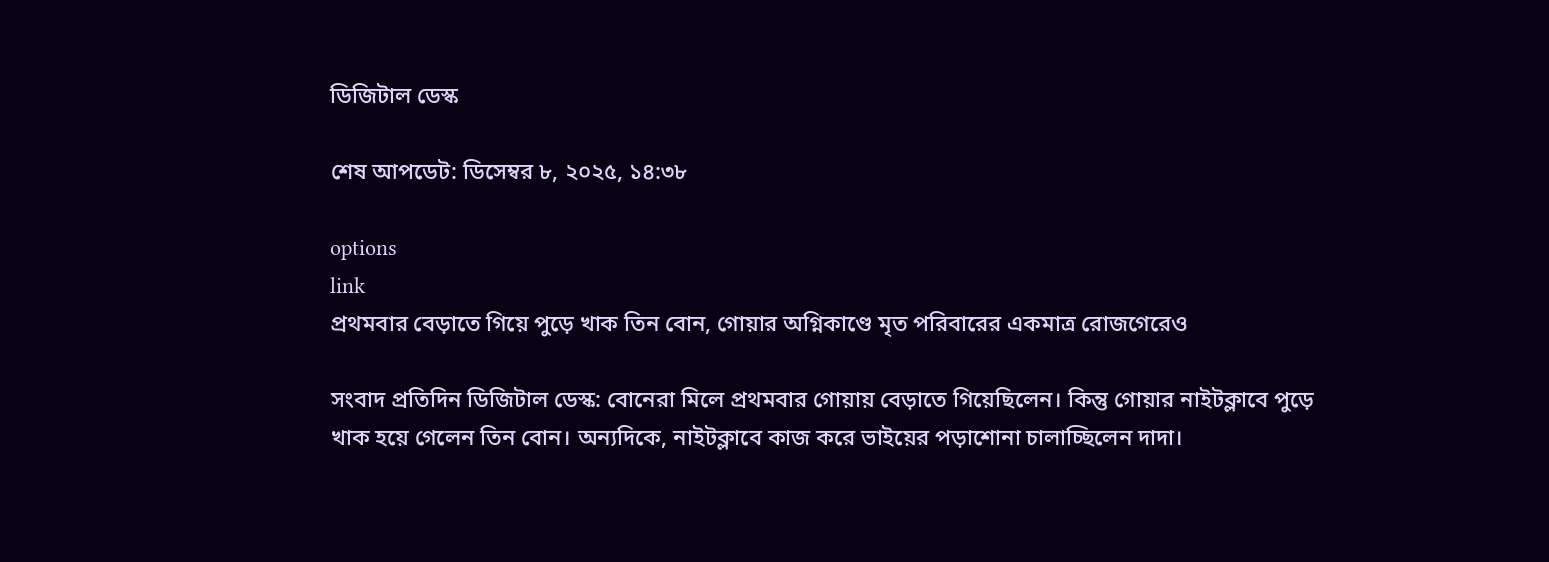ডিজিটাল ডেস্ক

শেষ আপডেট: ডিসেম্বর ৮, ২০২৫, ১৪:৩৮

options
link
প্রথমবার বেড়াতে গিয়ে পুড়ে খাক তিন বোন, গোয়ার অগ্নিকাণ্ডে মৃত পরিবারের একমাত্র রোজগেরেও

সংবাদ প্রতিদিন ডিজিটাল ডেস্ক: বোনেরা মিলে প্রথমবার গোয়ায় বেড়াতে গিয়েছিলেন। কিন্তু গোয়ার নাইটক্লাবে পুড়ে খাক হয়ে গেলেন তিন বোন। অন্যদিকে, নাইটক্লাবে কাজ করে ভাইয়ের পড়াশোনা চালাচ্ছিলেন দাদা।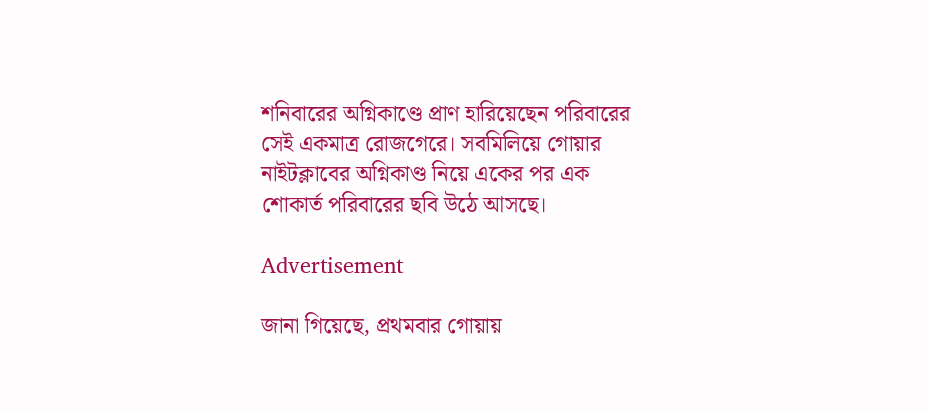শনিবারের অগ্নিকাণ্ডে প্রাণ হারিয়েছেন পরিবারের সেই একমাত্র রোজগেরে। সবমিলিয়ে গোয়ার নাইটক্লাবের অগ্নিকাণ্ড নিয়ে একের পর এক শোকার্ত পরিবারের ছবি উঠে আসছে।

Advertisement

জানা গিয়েছে, প্রথমবার গোয়ায়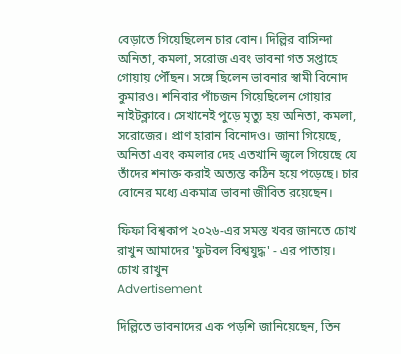বেড়াতে গিয়েছিলেন চার বোন। দিল্লির বাসিন্দা অনিতা, কমলা, সরোজ এবং ভাবনা গত সপ্তাহে গোয়ায় পৌঁছন। সঙ্গে ছিলেন ভাবনার স্বামী বিনোদ কুমারও। শনিবার পাঁচজন গিয়েছিলেন গোয়ার নাইটক্লাবে। সেখানেই পুড়ে মৃত্যু হয় অনিতা, কমলা, সরোজের। প্রাণ হারান বিনোদও। জানা গিয়েছে, অনিতা এবং কমলার দেহ এতখানি জ্বলে গিয়েছে যে তাঁদের শনাক্ত করাই অত্যন্ত কঠিন হয়ে পড়েছে। চার বোনের মধ্যে একমাত্র ভাবনা জীবিত রয়েছেন।

ফিফা বিশ্বকাপ ২০২৬-এর সমস্ত খবর জানতে চোখ রাখুন আমাদের 'ফুটবল বিশ্বযুদ্ধ' - এর পাতায়।
চোখ রাখুন
Advertisement

দিল্লিতে ভাবনাদের এক পড়শি জানিয়েছেন, তিন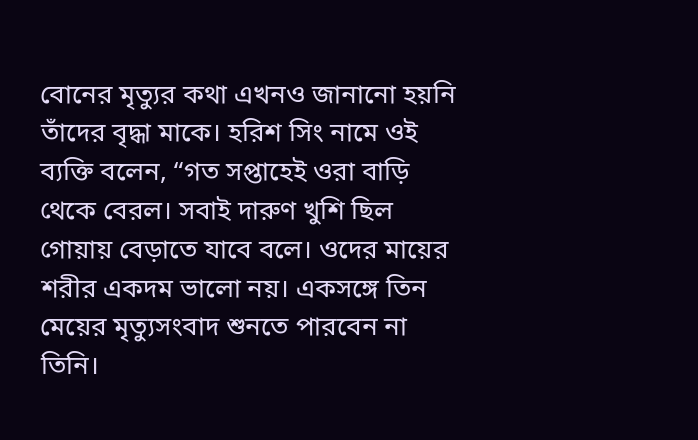বোনের মৃত্যুর কথা এখনও জানানো হয়নি তাঁদের বৃদ্ধা মাকে। হরিশ সিং নামে ওই ব্যক্তি বলেন, “গত সপ্তাহেই ওরা বাড়ি থেকে বেরল। সবাই দারুণ খুশি ছিল গোয়ায় বেড়াতে যাবে বলে। ওদের মায়ের শরীর একদম ভালো নয়। একসঙ্গে তিন মেয়ের মৃত্যুসংবাদ শুনতে পারবেন না তিনি।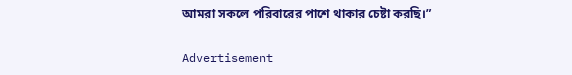আমরা সকলে পরিবারের পাশে থাকার চেষ্টা করছি।”

Advertisement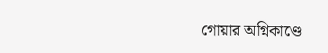গোয়ার অগ্নিকাণ্ডে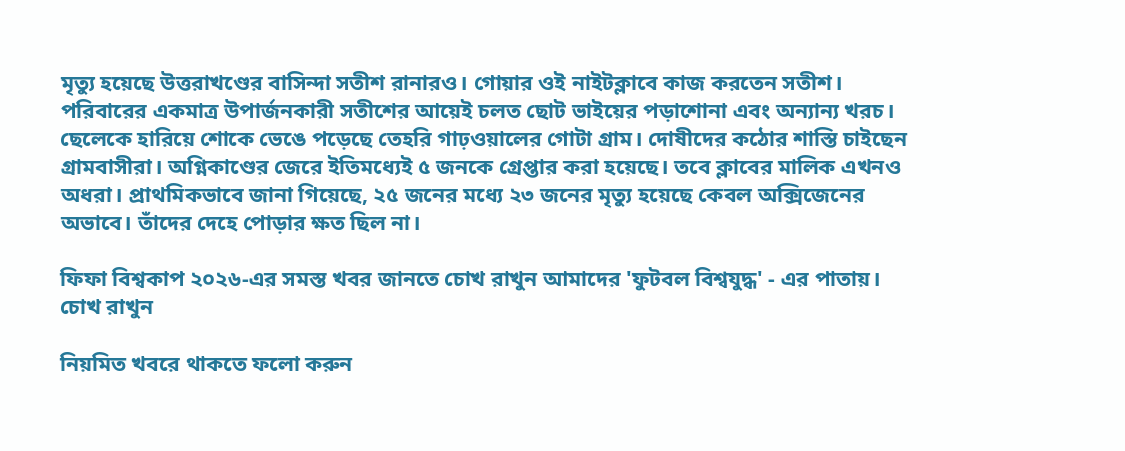মৃত্যু হয়েছে উত্তরাখণ্ডের বাসিন্দা সতীশ রানারও। গোয়ার ওই নাইটক্লাবে কাজ করতেন সতীশ। পরিবারের একমাত্র উপার্জনকারী সতীশের আয়েই চলত ছোট ভাইয়ের পড়াশোনা এবং অন্যান্য খরচ। ছেলেকে হারিয়ে শোকে ভেঙে পড়েছে তেহরি গাঢ়ওয়ালের গোটা গ্রাম। দোষীদের কঠোর শাস্তি চাইছেন গ্রামবাসীরা। অগ্নিকাণ্ডের জেরে ইতিমধ্যেই ৫ জনকে গ্রেপ্তার করা হয়েছে। তবে ক্লাবের মালিক এখনও অধরা। প্রাথমিকভাবে জানা গিয়েছে, ২৫ জনের মধ্যে ২৩ জনের মৃত্যু হয়েছে কেবল অক্সিজেনের অভাবে। তাঁদের দেহে পোড়ার ক্ষত ছিল না।

ফিফা বিশ্বকাপ ২০২৬-এর সমস্ত খবর জানতে চোখ রাখুন আমাদের 'ফুটবল বিশ্বযুদ্ধ' - এর পাতায়।
চোখ রাখুন

নিয়মিত খবরে থাকতে ফলো করুন